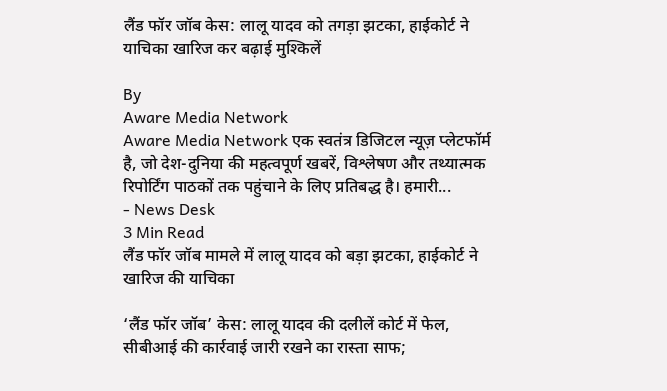लैंड फॉर जॉब केस: लालू यादव को तगड़ा झटका, हाईकोर्ट ने याचिका खारिज कर बढ़ाई मुश्किलें

By
Aware Media Network
Aware Media Network एक स्वतंत्र डिजिटल न्यूज़ प्लेटफॉर्म है, जो देश-दुनिया की महत्वपूर्ण खबरें, विश्लेषण और तथ्यात्मक रिपोर्टिंग पाठकों तक पहुंचाने के लिए प्रतिबद्ध है। हमारी...
- News Desk
3 Min Read
लैंड फॉर जॉब मामले में लालू यादव को बड़ा झटका, हाईकोर्ट ने खारिज की याचिका

‘लैंड फॉर जॉब’ केस: लालू यादव की दलीलें कोर्ट में फेल, सीबीआई की कार्रवाई जारी रखने का रास्ता साफ;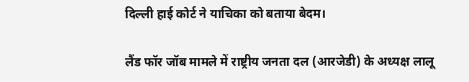दिल्ली हाई कोर्ट ने याचिका को बताया बेदम।

लैंड फॉर जॉब मामले में राष्ट्रीय जनता दल (आरजेडी) के अध्यक्ष लालू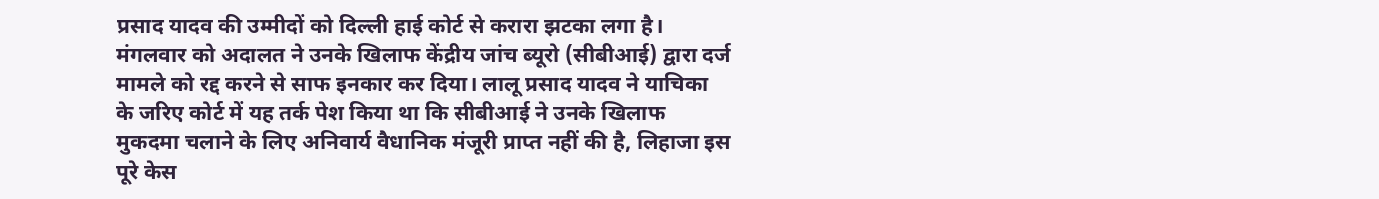प्रसाद यादव की उम्मीदों को दिल्ली हाई कोर्ट से करारा झटका लगा है। मंगलवार को अदालत ने उनके खिलाफ केंद्रीय जांच ब्यूरो (सीबीआई) द्वारा दर्ज मामले को रद्द करने से साफ इनकार कर दिया। लालू प्रसाद यादव ने याचिका के जरिए कोर्ट में यह तर्क पेश किया था कि सीबीआई ने उनके खिलाफ मुकदमा चलाने के लिए अनिवार्य वैधानिक मंजूरी प्राप्त नहीं की है, लिहाजा इस पूरे केस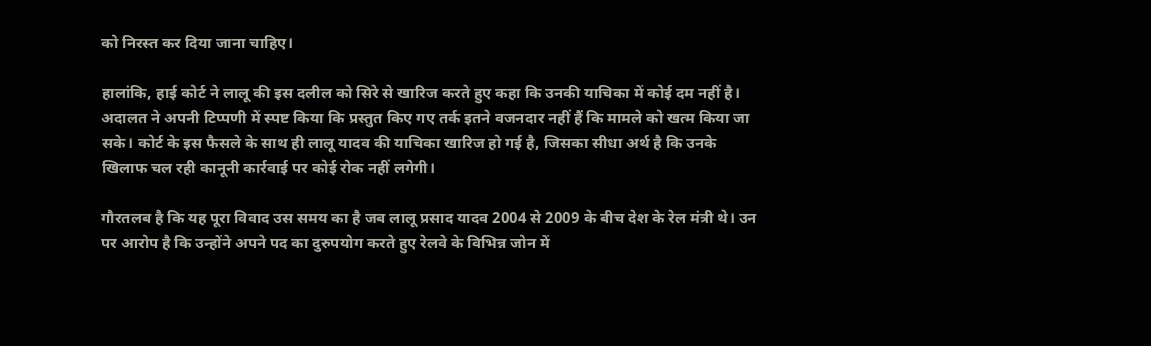को निरस्त कर दिया जाना चाहिए।

हालांकि, हाई कोर्ट ने लालू की इस दलील को सिरे से खारिज करते हुए कहा कि उनकी याचिका में कोई दम नहीं है। अदालत ने अपनी टिप्पणी में स्पष्ट किया कि प्रस्तुत किए गए तर्क इतने वजनदार नहीं हैं कि मामले को खत्म किया जा सके। कोर्ट के इस फैसले के साथ ही लालू यादव की याचिका खारिज हो गई है, जिसका सीधा अर्थ है कि उनके खिलाफ चल रही कानूनी कार्रवाई पर कोई रोक नहीं लगेगी।

गौरतलब है कि यह पूरा विवाद उस समय का है जब लालू प्रसाद यादव 2004 से 2009 के बीच देश के रेल मंत्री थे। उन पर आरोप है कि उन्होंने अपने पद का दुरुपयोग करते हुए रेलवे के विभिन्न जोन में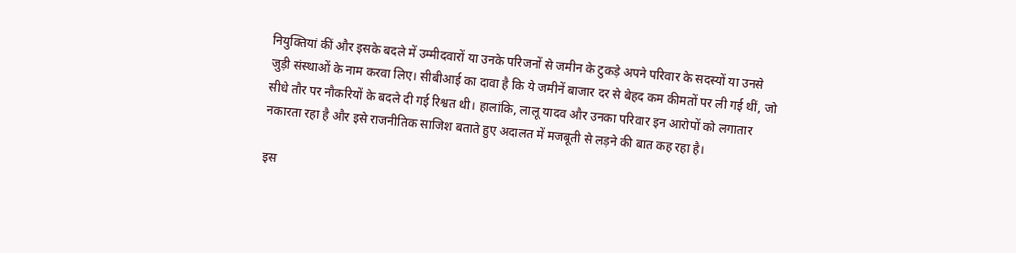नियुक्तियां कीं और इसके बदले में उम्मीदवारों या उनके परिजनों से जमीन के टुकड़े अपने परिवार के सदस्यों या उनसे जुड़ी संस्थाओं के नाम करवा लिए। सीबीआई का दावा है कि ये जमीनें बाजार दर से बेहद कम कीमतों पर ली गई थीं, जो सीधे तौर पर नौकरियों के बदले दी गई रिश्वत थी। हालांकि, लालू यादव और उनका परिवार इन आरोपों को लगातार नकारता रहा है और इसे राजनीतिक साजिश बताते हुए अदालत में मजबूती से लड़ने की बात कह रहा है।

इस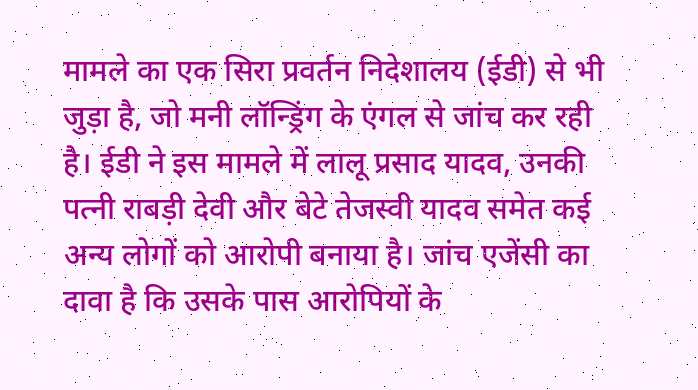मामले का एक सिरा प्रवर्तन निदेशालय (ईडी) से भी जुड़ा है, जो मनी लॉन्ड्रिंग के एंगल से जांच कर रही है। ईडी ने इस मामले में लालू प्रसाद यादव, उनकी पत्नी राबड़ी देवी और बेटे तेजस्वी यादव समेत कई अन्य लोगों को आरोपी बनाया है। जांच एजेंसी का दावा है कि उसके पास आरोपियों के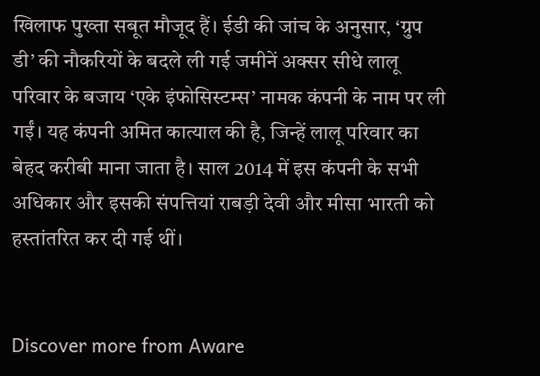खिलाफ पुख्ता सबूत मौजूद हैं। ईडी की जांच के अनुसार, ‘ग्रुप डी’ की नौकरियों के बदले ली गई जमीनें अक्सर सीधे लालू परिवार के बजाय ‘एके इंफोसिस्टम्स’ नामक कंपनी के नाम पर ली गईं। यह कंपनी अमित कात्याल की है, जिन्हें लालू परिवार का बेहद करीबी माना जाता है। साल 2014 में इस कंपनी के सभी अधिकार और इसकी संपत्तियां राबड़ी देवी और मीसा भारती को हस्तांतरित कर दी गई थीं।


Discover more from Aware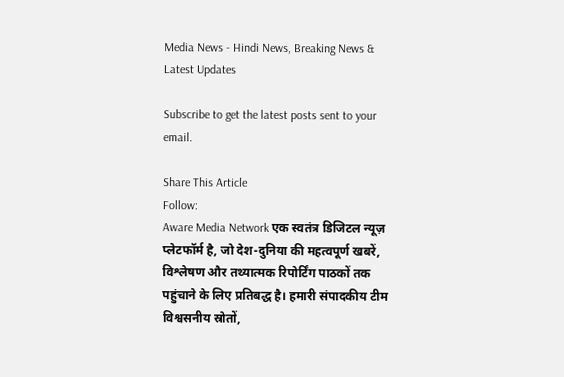Media News - Hindi News, Breaking News & Latest Updates

Subscribe to get the latest posts sent to your email.

Share This Article
Follow:
Aware Media Network एक स्वतंत्र डिजिटल न्यूज़ प्लेटफॉर्म है, जो देश-दुनिया की महत्वपूर्ण खबरें, विश्लेषण और तथ्यात्मक रिपोर्टिंग पाठकों तक पहुंचाने के लिए प्रतिबद्ध है। हमारी संपादकीय टीम विश्वसनीय स्रोतों,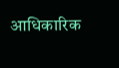आधिकारिक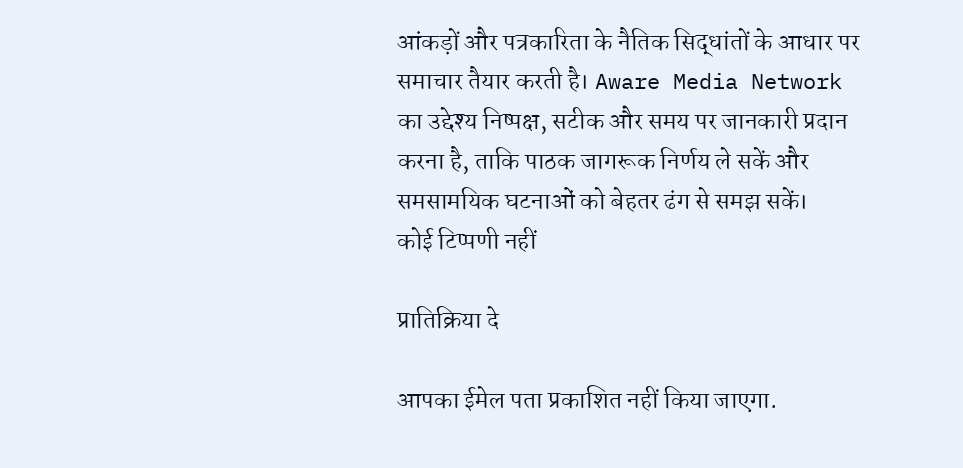आंकड़ों और पत्रकारिता के नैतिक सिद्धांतों के आधार पर समाचार तैयार करती है। Aware Media Network का उद्देश्य निष्पक्ष, सटीक और समय पर जानकारी प्रदान करना है, ताकि पाठक जागरूक निर्णय ले सकें और समसामयिक घटनाओं को बेहतर ढंग से समझ सकें।
कोई टिप्पणी नहीं

प्रातिक्रिया दे

आपका ईमेल पता प्रकाशित नहीं किया जाएगा.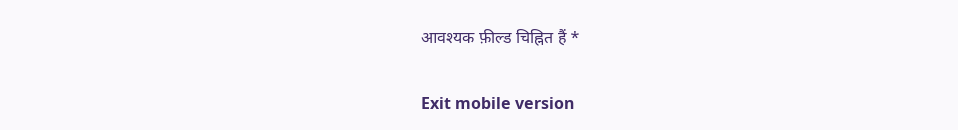आवश्यक फ़ील्ड चिह्नित हैं *

Exit mobile version